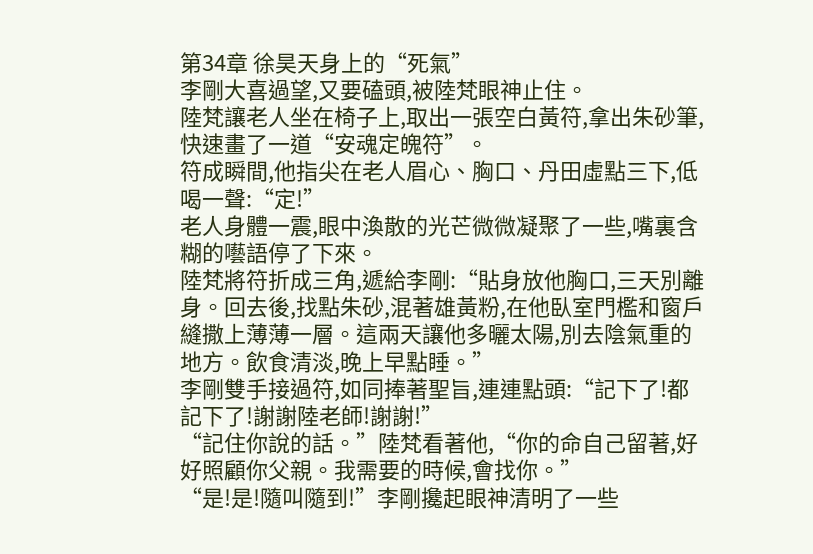第34章 徐昊天身上的“死氣”
李剛大喜過望,又要磕頭,被陸梵眼神止住。
陸梵讓老人坐在椅子上,取出一張空白黃符,拿出朱砂筆,快速畫了一道“安魂定魄符”。
符成瞬間,他指尖在老人眉心、胸口、丹田虛點三下,低喝一聲:“定!”
老人身體一震,眼中渙散的光芒微微凝聚了一些,嘴裏含糊的囈語停了下來。
陸梵將符折成三角,遞給李剛:“貼身放他胸口,三天別離身。回去後,找點朱砂,混著雄黃粉,在他臥室門檻和窗戶縫撒上薄薄一層。這兩天讓他多曬太陽,別去陰氣重的地方。飲食清淡,晚上早點睡。”
李剛雙手接過符,如同捧著聖旨,連連點頭:“記下了!都記下了!謝謝陸老師!謝謝!”
“記住你說的話。”陸梵看著他,“你的命自己留著,好好照顧你父親。我需要的時候,會找你。”
“是!是!隨叫隨到!”李剛攙起眼神清明了一些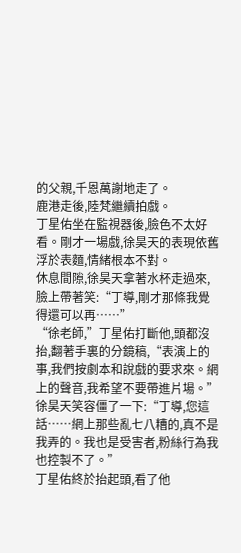的父親,千恩萬謝地走了。
鹿港走後,陸梵繼續拍戲。
丁星佑坐在監視器後,臉色不太好看。剛才一場戲,徐昊天的表現依舊浮於表麵,情緒根本不對。
休息間隙,徐昊天拿著水杯走過來,臉上帶著笑:“丁導,剛才那條我覺得還可以再……”
“徐老師,”丁星佑打斷他,頭都沒抬,翻著手裏的分鏡稿,“表演上的事,我們按劇本和說戲的要求來。網上的聲音,我希望不要帶進片場。”
徐昊天笑容僵了一下:“丁導,您這話……網上那些亂七八糟的,真不是我弄的。我也是受害者,粉絲行為我也控製不了。”
丁星佑終於抬起頭,看了他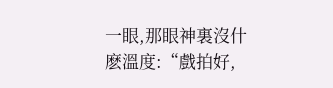一眼,那眼神裏沒什麽溫度:“戲拍好,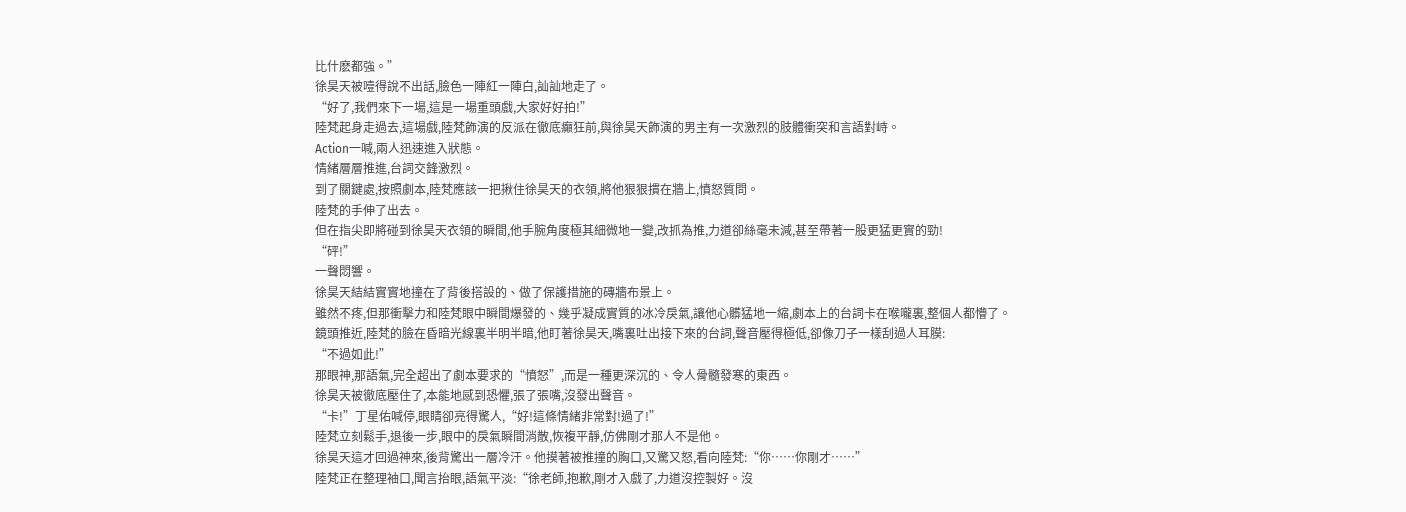比什麽都強。”
徐昊天被噎得說不出話,臉色一陣紅一陣白,訕訕地走了。
“好了,我們來下一場,這是一場重頭戲,大家好好拍!”
陸梵起身走過去,這場戲,陸梵飾演的反派在徹底癲狂前,與徐昊天飾演的男主有一次激烈的肢體衝突和言語對峙。
Action一喊,兩人迅速進入狀態。
情緒層層推進,台詞交鋒激烈。
到了關鍵處,按照劇本,陸梵應該一把揪住徐昊天的衣領,將他狠狠摜在牆上,憤怒質問。
陸梵的手伸了出去。
但在指尖即將碰到徐昊天衣領的瞬間,他手腕角度極其細微地一變,改抓為推,力道卻絲毫未減,甚至帶著一股更猛更實的勁!
“砰!”
一聲悶響。
徐昊天結結實實地撞在了背後搭設的、做了保護措施的磚牆布景上。
雖然不疼,但那衝擊力和陸梵眼中瞬間爆發的、幾乎凝成實質的冰冷戾氣,讓他心髒猛地一縮,劇本上的台詞卡在喉嚨裏,整個人都懵了。
鏡頭推近,陸梵的臉在昏暗光線裏半明半暗,他盯著徐昊天,嘴裏吐出接下來的台詞,聲音壓得極低,卻像刀子一樣刮過人耳膜:
“不過如此!”
那眼神,那語氣,完全超出了劇本要求的“憤怒”,而是一種更深沉的、令人骨髓發寒的東西。
徐昊天被徹底壓住了,本能地感到恐懼,張了張嘴,沒發出聲音。
“卡!”丁星佑喊停,眼睛卻亮得驚人,“好!這條情緒非常對!過了!”
陸梵立刻鬆手,退後一步,眼中的戾氣瞬間消散,恢複平靜,仿佛剛才那人不是他。
徐昊天這才回過神來,後背驚出一層冷汗。他摸著被推撞的胸口,又驚又怒,看向陸梵:“你……你剛才……”
陸梵正在整理袖口,聞言抬眼,語氣平淡:“徐老師,抱歉,剛才入戲了,力道沒控製好。沒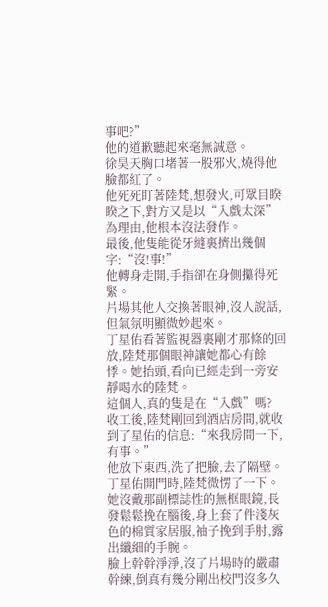事吧?”
他的道歉聽起來毫無誠意。
徐昊天胸口堵著一股邪火,燒得他臉都紅了。
他死死盯著陸梵,想發火,可眾目睽睽之下,對方又是以“入戲太深”為理由,他根本沒法發作。
最後,他隻能從牙縫裏擠出幾個字:“沒!事!”
他轉身走開,手指卻在身側攥得死緊。
片場其他人交換著眼神,沒人說話,但氣氛明顯微妙起來。
丁星佑看著監視器裏剛才那條的回放,陸梵那個眼神讓她都心有餘悸。她抬頭,看向已經走到一旁安靜喝水的陸梵。
這個人,真的隻是在“入戲”嗎?
收工後,陸梵剛回到酒店房間,就收到了星佑的信息:“來我房間一下,有事。”
他放下東西,洗了把臉,去了隔壁。
丁星佑開門時,陸梵微愣了一下。
她沒戴那副標誌性的無框眼鏡,長發鬆鬆挽在腦後,身上套了件淺灰色的棉質家居服,袖子挽到手肘,露出纖細的手腕。
臉上幹幹淨淨,沒了片場時的嚴肅幹練,倒真有幾分剛出校門沒多久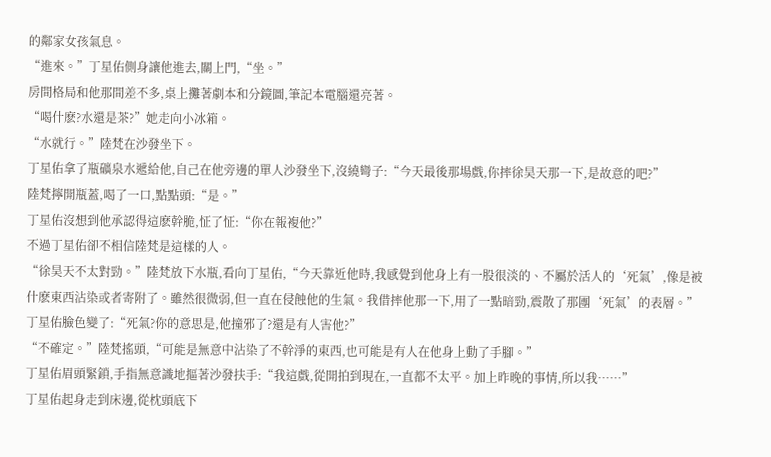的鄰家女孩氣息。
“進來。”丁星佑側身讓他進去,關上門,“坐。”
房間格局和他那間差不多,桌上攤著劇本和分鏡圖,筆記本電腦還亮著。
“喝什麽?水還是茶?”她走向小冰箱。
“水就行。”陸梵在沙發坐下。
丁星佑拿了瓶礦泉水遞給他,自己在他旁邊的單人沙發坐下,沒繞彎子:“今天最後那場戲,你摔徐昊天那一下,是故意的吧?”
陸梵擰開瓶蓋,喝了一口,點點頭:“是。”
丁星佑沒想到他承認得這麽幹脆,怔了怔:“你在報複他?”
不過丁星佑卻不相信陸梵是這樣的人。
“徐昊天不太對勁。”陸梵放下水瓶,看向丁星佑,“今天靠近他時,我感覺到他身上有一股很淡的、不屬於活人的‘死氣’,像是被什麽東西沾染或者寄附了。雖然很微弱,但一直在侵蝕他的生氣。我借摔他那一下,用了一點暗勁,震散了那團‘死氣’的表層。”
丁星佑臉色變了:“死氣?你的意思是,他撞邪了?還是有人害他?”
“不確定。”陸梵搖頭,“可能是無意中沾染了不幹淨的東西,也可能是有人在他身上動了手腳。”
丁星佑眉頭緊鎖,手指無意識地摳著沙發扶手:“我這戲,從開拍到現在,一直都不太平。加上昨晚的事情,所以我……”
丁星佑起身走到床邊,從枕頭底下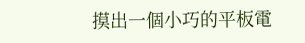摸出一個小巧的平板電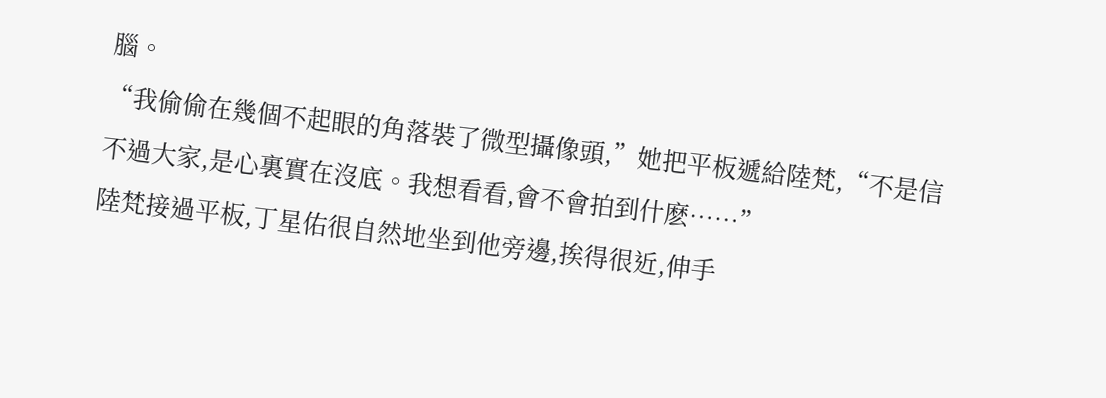腦。
“我偷偷在幾個不起眼的角落裝了微型攝像頭,”她把平板遞給陸梵,“不是信不過大家,是心裏實在沒底。我想看看,會不會拍到什麽……”
陸梵接過平板,丁星佑很自然地坐到他旁邊,挨得很近,伸手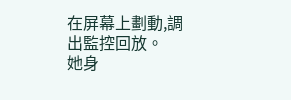在屏幕上劃動,調出監控回放。
她身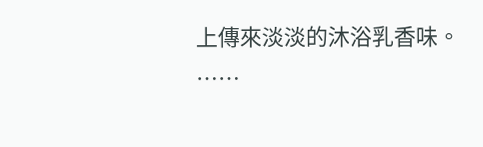上傳來淡淡的沐浴乳香味。
……